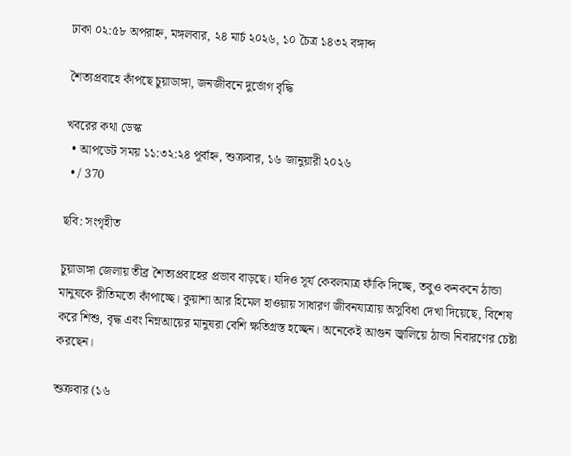ঢাকা ০২:৫৮ অপরাহ্ন, মঙ্গলবার, ২৪ মার্চ ২০২৬, ১০ চৈত্র ১৪৩২ বঙ্গাব্দ

শৈত্যপ্রবাহে কাঁপছে চুয়াডাঙ্গা, জনজীবনে দুর্ভোগ বৃদ্ধি

খবরের কথা ডেস্ক
  • আপডেট সময় ১১:৩২:২৪ পূর্বাহ্ন, শুক্রবার, ১৬ জানুয়ারী ২০২৬
  • / 370

ছবি: সংগৃহীত

চুয়াডাঙ্গা জেলায় তীব্র শৈত্যপ্রবাহের প্রভাব বাড়ছে। যদিও সূর্য কেবলমাত্র ফাঁকি দিচ্ছে, তবুও কনকনে ঠান্ডা মানুষকে রীতিমতো কাঁপাচ্ছে। কুয়াশা আর হিমেল হাওয়ায় সাধারণ জীবনযাত্রায় অসুবিধা দেখা দিয়েছে, বিশেষ করে শিশু, বৃদ্ধ এবং নিম্নআয়ের মানুষরা বেশি ক্ষতিগ্রস্ত হচ্ছেন। অনেকেই আগুন জ্বালিয়ে ঠান্ডা নিবারণের চেষ্টা করছেন।

শুক্রবার (১৬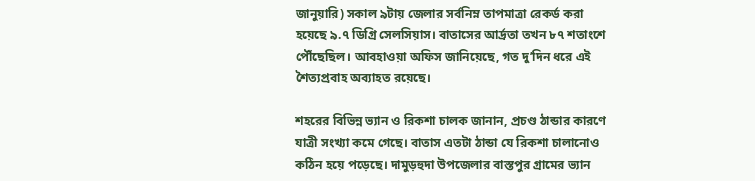জানুয়ারি) সকাল ৯টায় জেলার সর্বনিম্ন তাপমাত্রা রেকর্ড করা হয়েছে ৯.৭ ডিগ্রি সেলসিয়াস। বাতাসের আর্দ্রতা তখন ৮৭ শতাংশে পৌঁছেছিল। আবহাওয়া অফিস জানিয়েছে, গত দু’দিন ধরে এই শৈত্যপ্রবাহ অব্যাহত রয়েছে।

শহরের বিভিন্ন ভ্যান ও রিকশা চালক জানান, প্রচণ্ড ঠান্ডার কারণে যাত্রী সংখ্যা কমে গেছে। বাতাস এতটা ঠান্ডা যে রিকশা চালানোও কঠিন হয়ে পড়েছে। দামুড়হুদা উপজেলার বাস্তপুর গ্রামের ভ্যান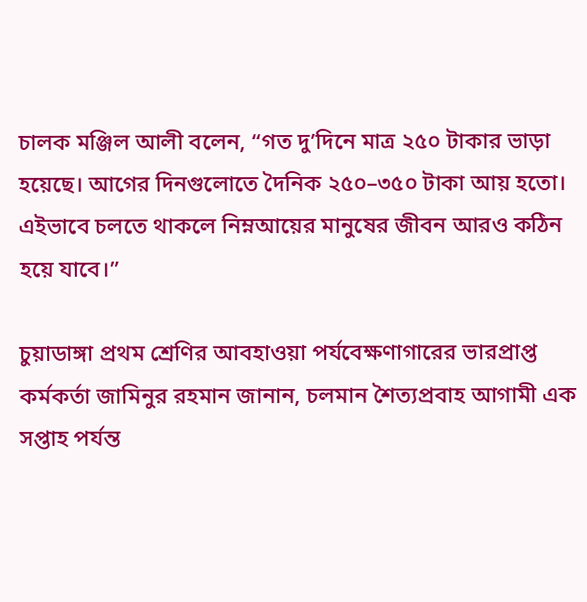চালক মঞ্জিল আলী বলেন, “গত দু’দিনে মাত্র ২৫০ টাকার ভাড়া হয়েছে। আগের দিনগুলোতে দৈনিক ২৫০–৩৫০ টাকা আয় হতো। এইভাবে চলতে থাকলে নিম্নআয়ের মানুষের জীবন আরও কঠিন হয়ে যাবে।”

চুয়াডাঙ্গা প্রথম শ্রেণির আবহাওয়া পর্যবেক্ষণাগারের ভারপ্রাপ্ত কর্মকর্তা জামিনুর রহমান জানান, চলমান শৈত্যপ্রবাহ আগামী এক সপ্তাহ পর্যন্ত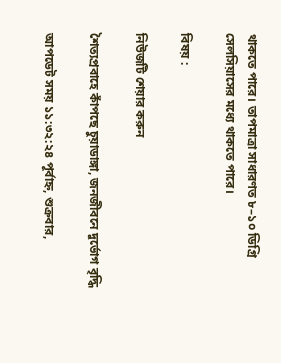থাকতে পারে। তাপমাত্রা সাধারণত ৮–১০ ডিগ্রি সেলসিয়াসের মধ্যে থাকতে পারে।

বিষয় :

নিউজটি শেয়ার করুন

শৈত্যপ্রবাহে কাঁপছে চুয়াডাঙ্গা, জনজীবনে দুর্ভোগ বৃদ্ধি

আপডেট সময় ১১:৩২:২৪ পূর্বাহ্ন, শুক্রবার,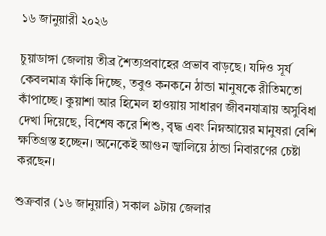১৬ জানুয়ারী ২০২৬

চুয়াডাঙ্গা জেলায় তীব্র শৈত্যপ্রবাহের প্রভাব বাড়ছে। যদিও সূর্য কেবলমাত্র ফাঁকি দিচ্ছে, তবুও কনকনে ঠান্ডা মানুষকে রীতিমতো কাঁপাচ্ছে। কুয়াশা আর হিমেল হাওয়ায় সাধারণ জীবনযাত্রায় অসুবিধা দেখা দিয়েছে, বিশেষ করে শিশু, বৃদ্ধ এবং নিম্নআয়ের মানুষরা বেশি ক্ষতিগ্রস্ত হচ্ছেন। অনেকেই আগুন জ্বালিয়ে ঠান্ডা নিবারণের চেষ্টা করছেন।

শুক্রবার (১৬ জানুয়ারি) সকাল ৯টায় জেলার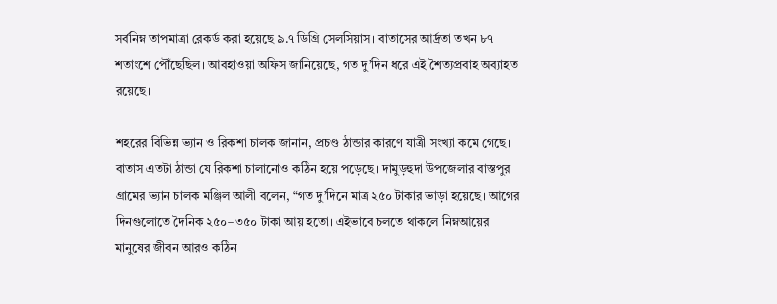সর্বনিম্ন তাপমাত্রা রেকর্ড করা হয়েছে ৯.৭ ডিগ্রি সেলসিয়াস। বাতাসের আর্দ্রতা তখন ৮৭ শতাংশে পৌঁছেছিল। আবহাওয়া অফিস জানিয়েছে, গত দু’দিন ধরে এই শৈত্যপ্রবাহ অব্যাহত রয়েছে।

শহরের বিভিন্ন ভ্যান ও রিকশা চালক জানান, প্রচণ্ড ঠান্ডার কারণে যাত্রী সংখ্যা কমে গেছে। বাতাস এতটা ঠান্ডা যে রিকশা চালানোও কঠিন হয়ে পড়েছে। দামুড়হুদা উপজেলার বাস্তপুর গ্রামের ভ্যান চালক মঞ্জিল আলী বলেন, “গত দু’দিনে মাত্র ২৫০ টাকার ভাড়া হয়েছে। আগের দিনগুলোতে দৈনিক ২৫০–৩৫০ টাকা আয় হতো। এইভাবে চলতে থাকলে নিম্নআয়ের মানুষের জীবন আরও কঠিন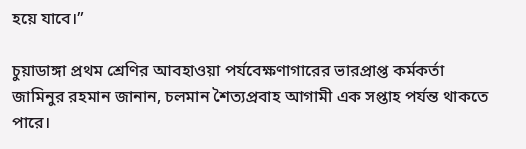হয়ে যাবে।”

চুয়াডাঙ্গা প্রথম শ্রেণির আবহাওয়া পর্যবেক্ষণাগারের ভারপ্রাপ্ত কর্মকর্তা জামিনুর রহমান জানান, চলমান শৈত্যপ্রবাহ আগামী এক সপ্তাহ পর্যন্ত থাকতে পারে।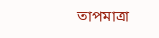তাপমাত্রা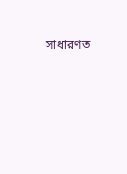সাধারণত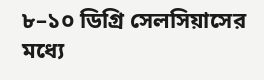৮–১০ ডিগ্রি সেলসিয়াসের মধ্যে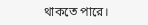থাকতে পারে।